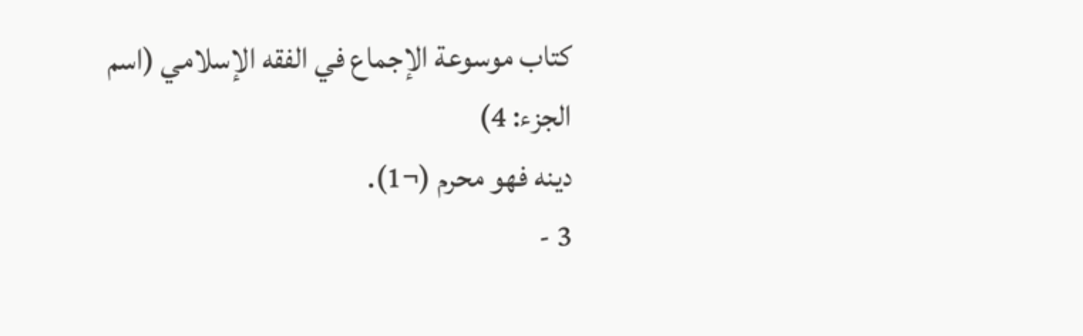كتاب موسوعة الإجماع في الفقه الإسلامي (اسم الجزء: 4)
دينه فهو محرم (¬1).
3 -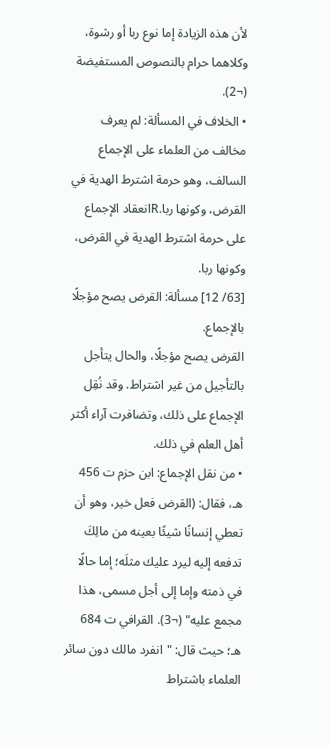لأن هذه الزيادة إما نوع ربا أو رشوة، وكلاهما حرام بالنصوص المستفيضة (¬2).
• الخلاف في المسألة: لم يعرف مخالف من العلماء على الإجماع السالف، وهو حرمة اشترط الهدية في القرض، وكونها ربا.Rانعقاد الإجماع على حرمة اشترط الهدية في القرض، وكونها ربا.
[63/ 12] مسألة: القرض يصح مؤجلًا بالإجماع.
القرض يصح مؤجلًا، والحال يتأجل بالتأجيل من غير اشتراط. وقد نُقِل الإجماع على ذلك، وتضافرت آراء أكثر أهل العلم في ذلك.
• من نقل الإجماع: ابن حزم ت 456 هـ، فقال: (القرض فعل خير، وهو أن تعطي إنسانًا شيئًا بعينه من مالِكَ تدفعه إليه ليرد عليك مثلَه؛ إما حالًا في ذمته وإما إلى أجل مسمى، هذا مجمع عليه" (¬3). القرافي ت 684 هـ؛ حيث قال: "انفرد مالك دون سائر العلماء باشتراط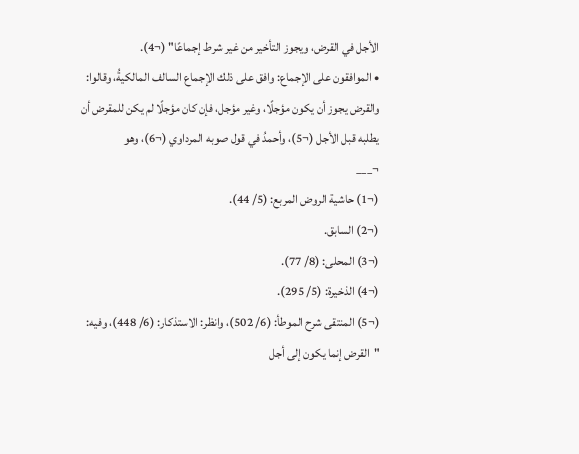الأجل في القرض، ويجوز التأخير من غير شرط إجماعًا" (¬4).
• الموافقون على الإجماع: وافق على ذلك الإجماع السالف المالكيةُ، وقالوا: والقرض يجوز أن يكون مؤجلًا، وغير مؤجل، فإن كان مؤجلًا لم يكن للمقرض أن يطلبه قبل الأجل (¬5)، وأحمدُ في قول صوبه المرداوي (¬6)، وهو
¬___
(¬1) حاشية الروض المربع: (5/ 44).
(¬2) السابق.
(¬3) المحلى: (8/ 77).
(¬4) الذخيرة: (5/ 295).
(¬5) المنتقى شرح الموطأ: (6/ 502)، وانظر: الاستذكار: (6/ 448)، وفيه: "القرض إنما يكون إلى أجل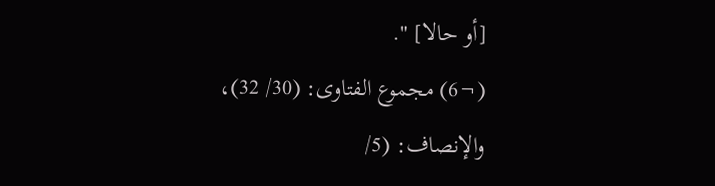[أو حالا] ".
(¬6) مجموع الفتاوى: (30/ 32)، والإنصاف: (5/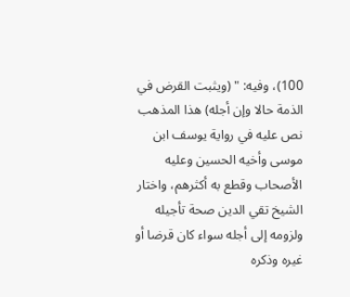100)، وفيه: " (ويثبت القرض في الذمة حالا وإن أجله) هذا المذهب نص عليه في رواية يوسف ابن موسى وأخيه الحسين وعليه الأصحاب وقطع به أكثرهم، واختار الشيخ تقي الدين صحة تأجيله ولزومه إلى أجله سواء كان قرضا أو غيره وذكره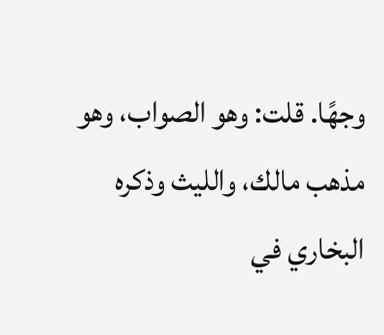وجهًا. قلت: وهو الصواب، وهو مذهب مالك، والليث وذكره البخاري في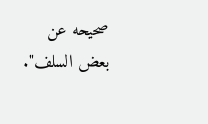صحيحه عن بعض السلف".